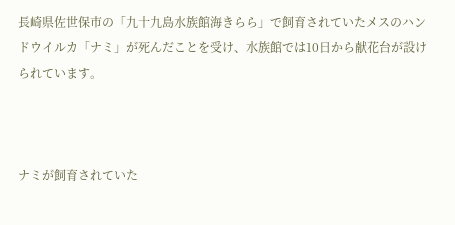長崎県佐世保市の「九十九島水族館海きらら」で飼育されていたメスのハンドウイルカ「ナミ」が死んだことを受け、水族館では10日から献花台が設けられています。



ナミが飼育されていた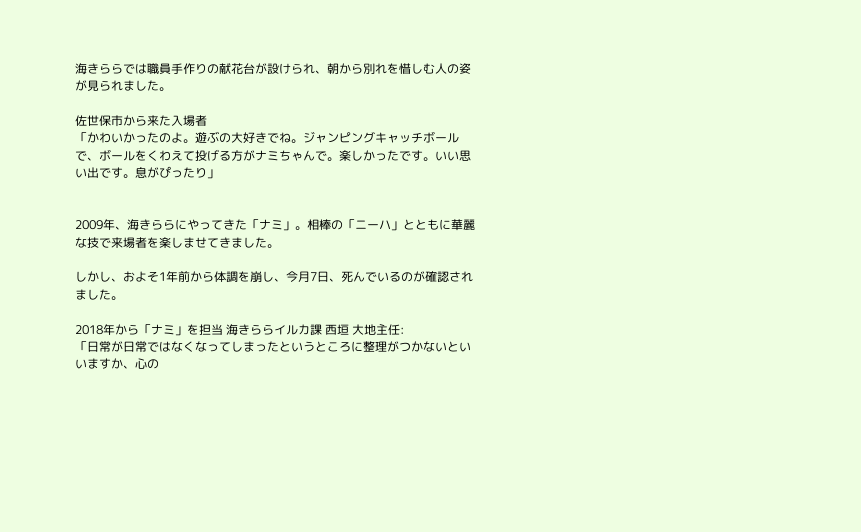海きららでは職員手作りの献花台が設けられ、朝から別れを惜しむ人の姿が見られました。

佐世保市から来た入場者
「かわいかったのよ。遊ぶの大好きでね。ジャンピングキャッチボールで、ボールをくわえて投げる方がナミちゃんで。楽しかったです。いい思い出です。息がぴったり」


2009年、海きららにやってきた「ナミ」。相棒の「ニーハ」とともに華麗な技で来場者を楽しませてきました。

しかし、およそ1年前から体調を崩し、今月7日、死んでいるのが確認されました。

2018年から「ナミ」を担当 海きららイルカ課 西垣 大地主任:
「日常が日常ではなくなってしまったというところに整理がつかないといいますか、心の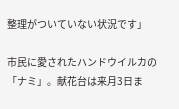整理がついていない状況です」

市民に愛されたハンドウイルカの「ナミ」。献花台は来月3日ま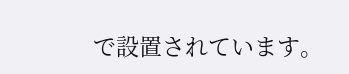で設置されています。